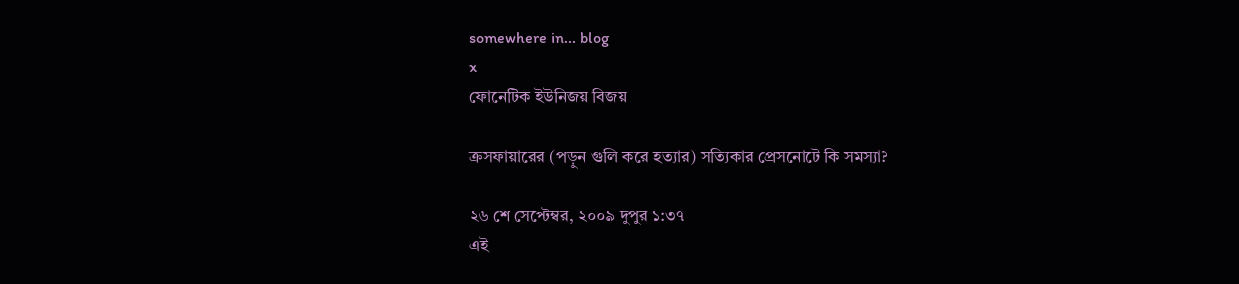somewhere in... blog
x
ফোনেটিক ইউনিজয় বিজয়

ক্রসফায়ারের (পড়ুন গুলি করে হত্যার) সত্যিকার প্রেসনোটে কি সমস্যা?

২৬ শে সেপ্টেম্বর, ২০০৯ দুপুর ১:৩৭
এই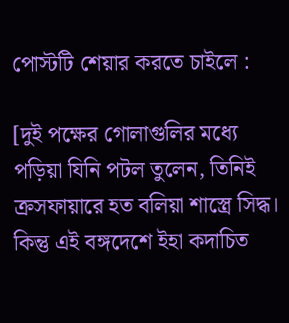পোস্টটি শেয়ার করতে চাইলে :

[দুই পক্ষের গোলাগুলির মধ্যে পড়িয়া যিনি পটল তুলেন, তিনিই ক্রসফায়ারে হত বলিয়া শাস্ত্রে সিদ্ধ। কিন্তু এই বঙ্গদেশে ইহা কদাচিত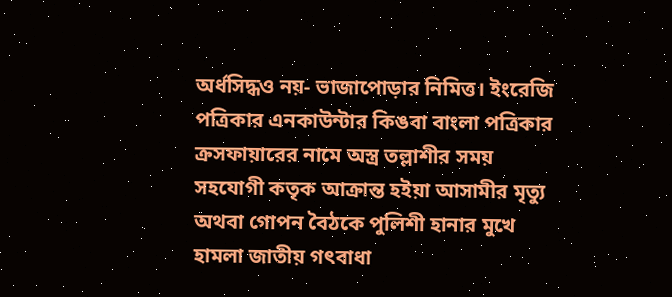অর্ধসিদ্ধও নয়- ভাজাপোড়ার নিমিত্ত। ইংরেজি পত্রিকার এনকাউন্টার কিঙবা বাংলা পত্রিকার ক্রসফায়ারের নামে অস্ত্র তল্লাশীর সময় সহযোগী কতৃক আক্রান্ত হইয়া আসামীর মৃত্যু অথবা গোপন বৈঠকে পুলিশী হানার মুখে হামলা জাতীয় গৎবাধা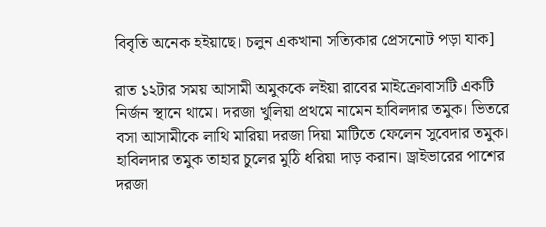বিবৃতি অনেক হইয়াছে। চলুন একখানা সত্যিকার প্রেসনোট পড়া যাক]

রাত ১২টার সময় আসামী অমুককে লইয়া রাবের মাইক্রোবাসটি একটি নির্জন স্থানে থামে। দরজা খুলিয়া প্রথমে নামেন হাবিলদার তমুক। ভিতরে বসা আসামীকে লাথি মারিয়া দরজা দিয়া মাটিতে ফেলেন সুবেদার তমুক। হাবিলদার তমুক তাহার চুলের মুঠি ধরিয়া দাড় করান। ড্রাইভারের পাশের দরজা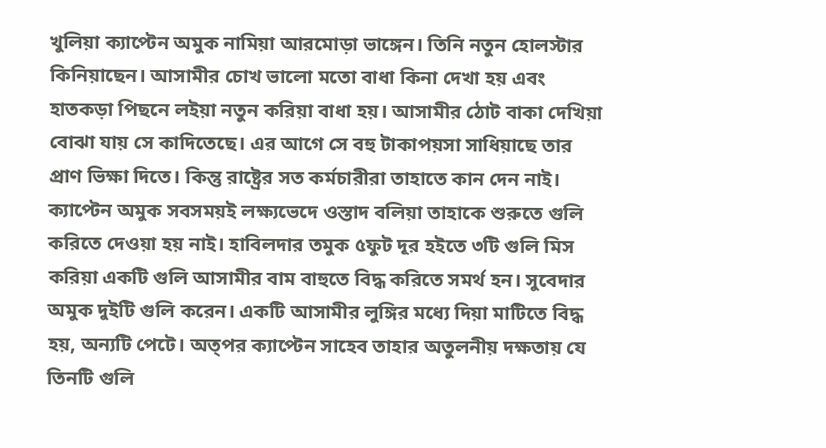খুলিয়া ক্যাপ্টেন অমুক নামিয়া আরমোড়া ভাঙ্গেন। তিনি নতুন হোলস্টার কিনিয়াছেন। আসামীর চোখ ভালো মতো বাধা কিনা দেখা হয় এবং হাতকড়া পিছনে লইয়া নতুন করিয়া বাধা হয়। আসামীর ঠোট বাকা দেখিয়া বোঝা যায় সে কাদিতেছে। এর আগে সে বহু টাকাপয়সা সাধিয়াছে তার প্রাণ ভিক্ষা দিতে। কিন্তু রাষ্ট্রের সত কর্মচারীরা তাহাতে কান দেন নাই। ক্যাপ্টেন অমুক সবসময়ই লক্ষ্যভেদে ওস্তাদ বলিয়া তাহাকে শুরুতে গুলি করিতে দেওয়া হয় নাই। হাবিলদার তমুক ৫ফুট দূর হইতে ৩টি গুলি মিস করিয়া একটি গুলি আসামীর বাম বাহুতে বিদ্ধ করিতে সমর্থ হন। সুবেদার অমুক দুইটি গুলি করেন। একটি আসামীর লুঙ্গির মধ্যে দিয়া মাটিতে বিদ্ধ হয়, অন্যটি পেটে। অত্পর ক্যাপ্টেন সাহেব তাহার অতুলনীয় দক্ষতায় যে তিনটি গুলি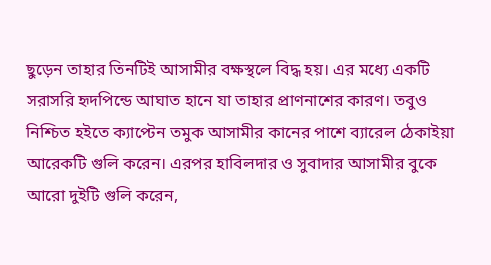ছুড়েন তাহার তিনটিই আসামীর বক্ষস্থলে বিদ্ধ হয়। এর মধ্যে একটি সরাসরি হৃদপিন্ডে আঘাত হানে যা তাহার প্রাণনাশের কারণ। তবুও নিশ্চিত হইতে ক্যাপ্টেন তমুক আসামীর কানের পাশে ব্যারেল ঠেকাইয়া আরেকটি গুলি করেন। এরপর হাবিলদার ও সুবাদার আসামীর বুকে আরো দুইটি গুলি করেন,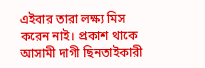এইবার তারা লক্ষ্য মিস করেন নাই। প্রকাশ থাকে আসামী দাগী ছিনতাইকারী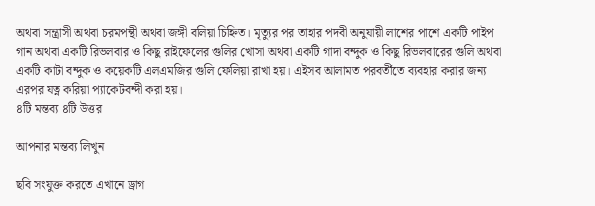অথবা সন্ত্রাসী অথবা চরমপন্থী অথবা জঙ্গী বলিয়া চিহ্নিত। মৃত্যুর পর তাহার পদবী অনুযায়ী লাশের পাশে একটি পাইপ গান অথবা একটি রিভলবার ও কিছু রাইফেলের গুলির খোসা অথবা একটি গাদা বন্দুক ও কিছু রিভলবারের গুলি অথবা একটি কাটা বন্দুক ও কয়েকটি এলএমজির গুলি ফেলিয়া রাখা হয়। এইসব আলামত পরবর্তীতে ব্যবহার করার জন্য এরপর যত্ন করিয়া প্যাকেটবন্দী করা হয়।
৪টি মন্তব্য ৪টি উত্তর

আপনার মন্তব্য লিখুন

ছবি সংযুক্ত করতে এখানে ড্রাগ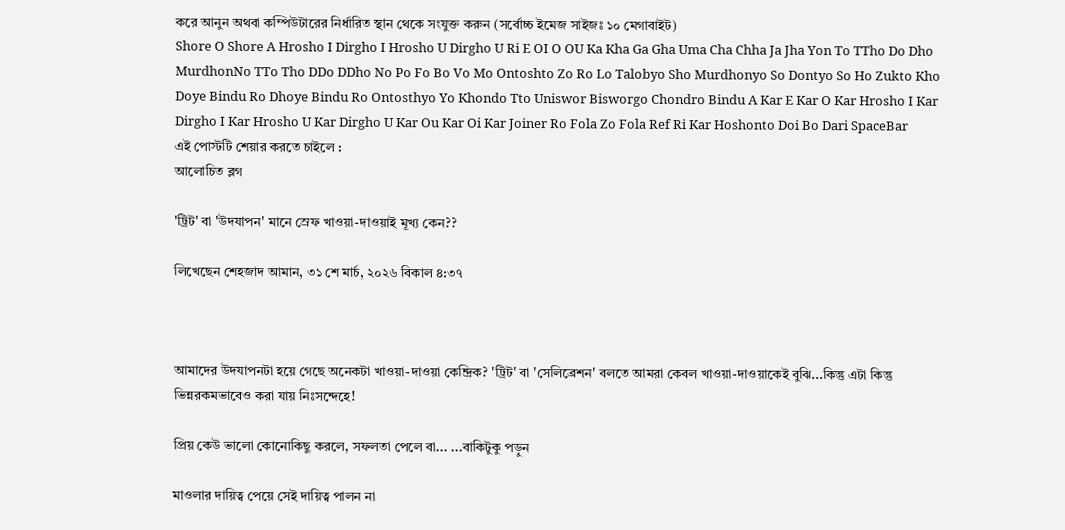করে আনুন অথবা কম্পিউটারের নির্ধারিত স্থান থেকে সংযুক্ত করুন (সর্বোচ্চ ইমেজ সাইজঃ ১০ মেগাবাইট)
Shore O Shore A Hrosho I Dirgho I Hrosho U Dirgho U Ri E OI O OU Ka Kha Ga Gha Uma Cha Chha Ja Jha Yon To TTho Do Dho MurdhonNo TTo Tho DDo DDho No Po Fo Bo Vo Mo Ontoshto Zo Ro Lo Talobyo Sho Murdhonyo So Dontyo So Ho Zukto Kho Doye Bindu Ro Dhoye Bindu Ro Ontosthyo Yo Khondo Tto Uniswor Bisworgo Chondro Bindu A Kar E Kar O Kar Hrosho I Kar Dirgho I Kar Hrosho U Kar Dirgho U Kar Ou Kar Oi Kar Joiner Ro Fola Zo Fola Ref Ri Kar Hoshonto Doi Bo Dari SpaceBar
এই পোস্টটি শেয়ার করতে চাইলে :
আলোচিত ব্লগ

'ট্রিট' বা 'উদযাপন' মানে স্রেফ খাওয়া-দাওয়াই মূখ্য কেন??

লিখেছেন শেহজাদ আমান, ৩১ শে মার্চ, ২০২৬ বিকাল ৪:৩৭



আমাদের উদযাপনটা হয়ে গেছে অনেকটা খাওয়া-দাওয়া কেন্দ্রিক? 'ট্রিট' বা 'সেলিব্রেশন' বলতে আমরা কেবল খাওয়া-দাওয়াকেই বুঝি...কিন্তু এটা কিন্তু ভিন্নরকমভাবেও করা যায় নিঃসন্দেহে!

প্রিয় কেউ ভালো কোনোকিছু করলে, সফলতা পেলে বা... ...বাকিটুকু পড়ুন

মাওলার দায়িত্ব পেয়ে সেই দায়িত্ব পালন না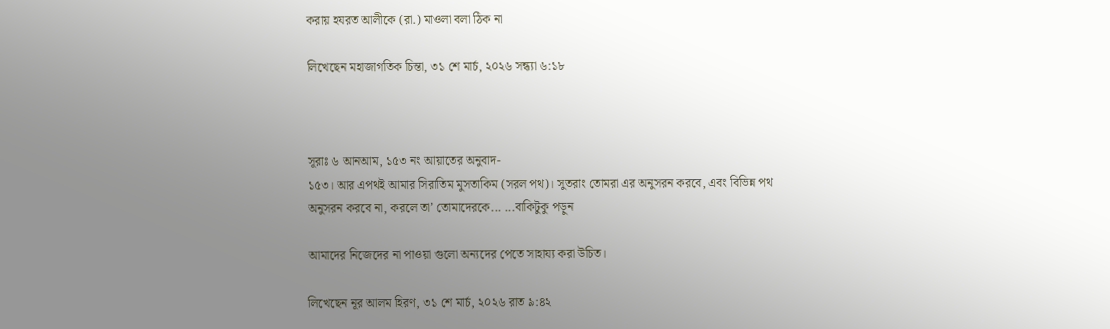করায় হযরত আলীকে (রা.) মাওলা বলা ঠিক না

লিখেছেন মহাজাগতিক চিন্তা, ৩১ শে মার্চ, ২০২৬ সন্ধ্যা ৬:১৮



সূরাঃ ৬ আনআম, ১৫৩ নং আয়াতের অনুবাদ-
১৫৩। আর এপথই আমার সিরাতিম মুসতাকিম (সরল পথ)। সুতরাং তোমরা এর অনুসরন করবে, এবং বিভিন্ন পথ অনুসরন করবে না, করলে তা’ তোমাদেরকে... ...বাকিটুকু পড়ুন

আমাদের নিজেদের না পাওয়া গুলো অন্যদের পেতে সাহায্য করা উচিত।

লিখেছেন নূর আলম হিরণ, ৩১ শে মার্চ, ২০২৬ রাত ৯:৪২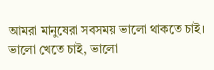আমরা মানুষেরা সবসময় ভালো থাকতে চাই। ভালো খেতে চাই, ভালো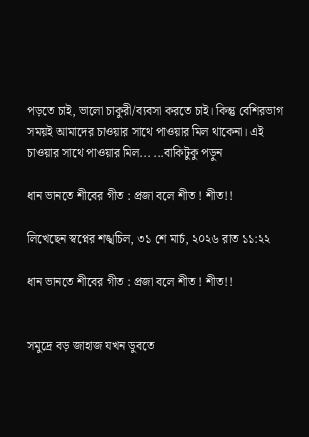পড়তে চাই, ভালো চাকুরী/ব্যবসা করতে চাই। কিন্তু বেশিরভাগ সময়ই আমাদের চাওয়ার সাথে পাওয়ার মিল থাকেনা। এই চাওয়ার সাথে পাওয়ার মিল... ...বাকিটুকু পড়ুন

ধান ভানতে শীবের গীত : প্রজা বলে শীত ! শীত!!

লিখেছেন স্বপ্নের শঙ্খচিল, ৩১ শে মার্চ, ২০২৬ রাত ১১:২২

ধান ভানতে শীবের গীত : প্রজা বলে শীত ! শীত!!


সমুদ্রে বড় জাহাজ যখন ডুবতে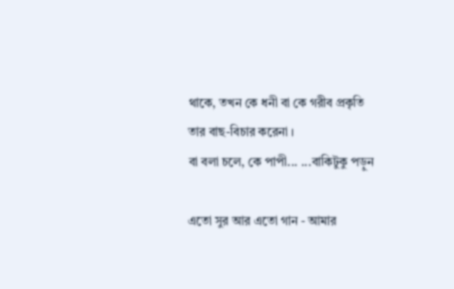থাকে, তখন কে ধনী বা কে গরীব প্রকৃতি তার বাছ-বিচার করেনা ।
বা বলা চলে, কে পাপী... ...বাকিটুকু পড়ুন

এতো সুর আর এতো গান - আমার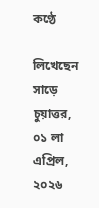কণ্ঠে

লিখেছেন সাড়ে চুয়াত্তর, ০১ লা এপ্রিল, ২০২৬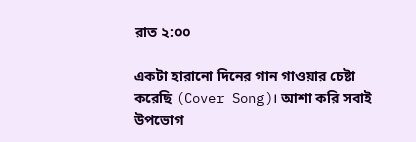রাত ২:০০

একটা হারানো দিনের গান গাওয়ার চেষ্টা করেছি (Cover Song)। আশা করি সবাই উপভোগ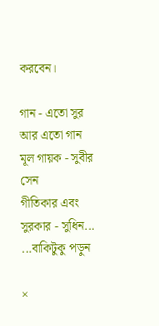করবেন।

গান - এতো সুর আর এতো গান
মূল গায়ক - সুবীর সেন
গীতিকার এবং সুরকার - সুধিন... ...বাকিটুকু পড়ুন

×